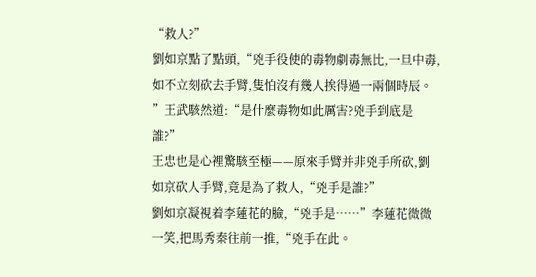“救人?”
劉如京點了點頭,“兇手役使的毒物劇毒無比,一旦中毒,如不立刻砍去手臂,隻怕沒有幾人挨得過一兩個時辰。
”王武駭然道:“是什麼毒物如此厲害?兇手到底是誰?”
王忠也是心裡驚駭至極——原來手臂并非兇手所砍,劉如京砍人手臂,竟是為了救人,“兇手是誰?”
劉如京凝視着李蓮花的臉,“兇手是……”李蓮花微微一笑,把馬秀秦往前一推,“兇手在此。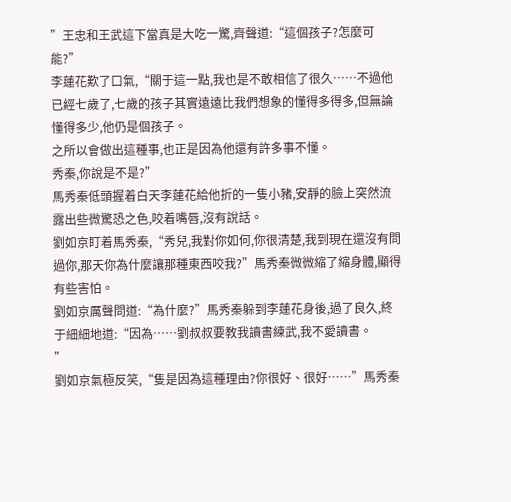”王忠和王武這下當真是大吃一驚,齊聲道:“這個孩子?怎麼可能?”
李蓮花歎了口氣,“關于這一點,我也是不敢相信了很久……不過他已經七歲了,七歲的孩子其實遠遠比我們想象的懂得多得多,但無論懂得多少,他仍是個孩子。
之所以會做出這種事,也正是因為他還有許多事不懂。
秀秦,你說是不是?”
馬秀秦低頭握着白天李蓮花給他折的一隻小豬,安靜的臉上突然流露出些微驚恐之色,咬着嘴唇,沒有說話。
劉如京盯着馬秀秦,“秀兒,我對你如何,你很清楚,我到現在還沒有問過你,那天你為什麼讓那種東西咬我?”馬秀秦微微縮了縮身體,顯得有些害怕。
劉如京厲聲問道:“為什麼?”馬秀秦躲到李蓮花身後,過了良久,終于細細地道:“因為……劉叔叔要教我讀書練武,我不愛讀書。
”
劉如京氣極反笑,“隻是因為這種理由?你很好、很好……”馬秀秦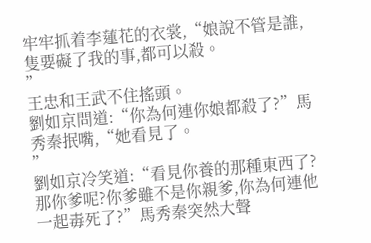牢牢抓着李蓮花的衣裳,“娘說不管是誰,隻要礙了我的事,都可以殺。
”
王忠和王武不住搖頭。
劉如京問道:“你為何連你娘都殺了?”馬秀秦抿嘴,“她看見了。
”
劉如京冷笑道:“看見你養的那種東西了?那你爹呢?你爹雖不是你親爹,你為何連他一起毒死了?”馬秀秦突然大聲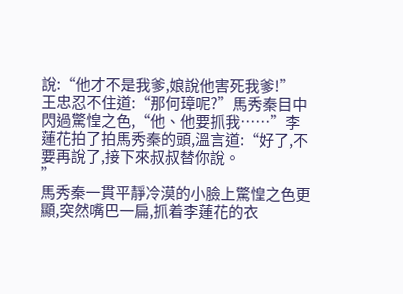說:“他才不是我爹,娘說他害死我爹!”
王忠忍不住道:“那何璋呢?”馬秀秦目中閃過驚惶之色,“他、他要抓我……”李蓮花拍了拍馬秀秦的頭,溫言道:“好了,不要再說了,接下來叔叔替你說。
”
馬秀秦一貫平靜冷漠的小臉上驚惶之色更顯,突然嘴巴一扁,抓着李蓮花的衣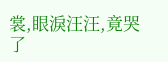裳,眼淚汪汪,竟哭了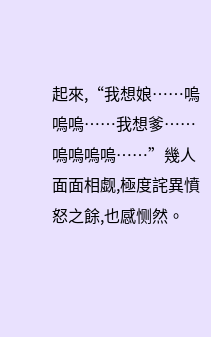起來,“我想娘……嗚嗚嗚……我想爹……嗚嗚嗚嗚……”幾人面面相觑,極度詫異憤怒之餘,也感恻然。